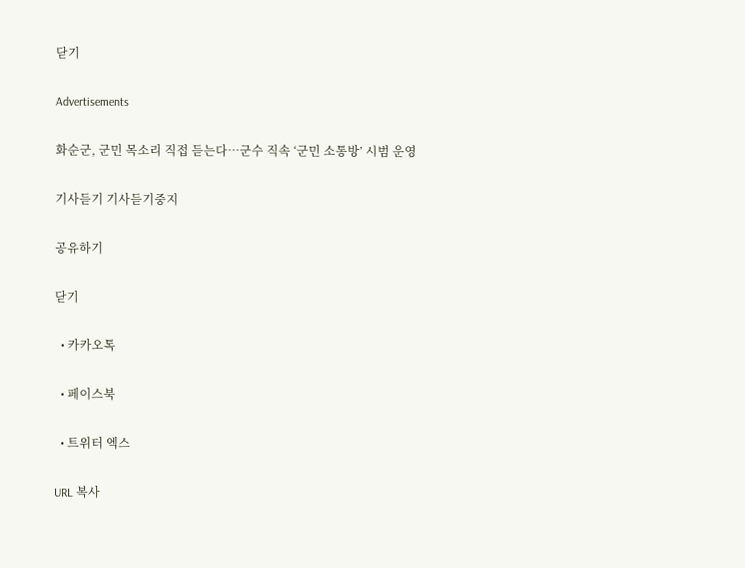닫기

Advertisements

화순군, 군민 목소리 직접 듣는다…군수 직속 ‘군민 소통방’ 시범 운영

기사듣기 기사듣기중지

공유하기

닫기

  • 카카오톡

  • 페이스북

  • 트위터 엑스

URL 복사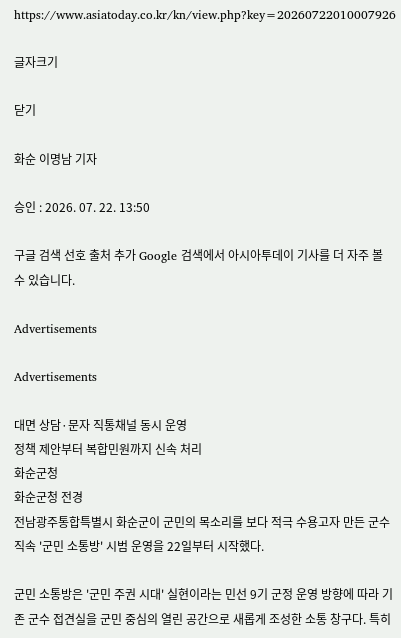https://www.asiatoday.co.kr/kn/view.php?key=20260722010007926

글자크기

닫기

화순 이명남 기자

승인 : 2026. 07. 22. 13:50

구글 검색 선호 출처 추가 Google 검색에서 아시아투데이 기사를 더 자주 볼 수 있습니다.

Advertisements

Advertisements

대면 상담·문자 직통채널 동시 운영
정책 제안부터 복합민원까지 신속 처리
화순군청
화순군청 전경
전남광주통합특별시 화순군이 군민의 목소리를 보다 적극 수용고자 만든 군수직속 '군민 소통방' 시범 운영을 22일부터 시작했다.

군민 소통방은 '군민 주권 시대' 실현이라는 민선 9기 군정 운영 방향에 따라 기존 군수 접견실을 군민 중심의 열린 공간으로 새롭게 조성한 소통 창구다. 특히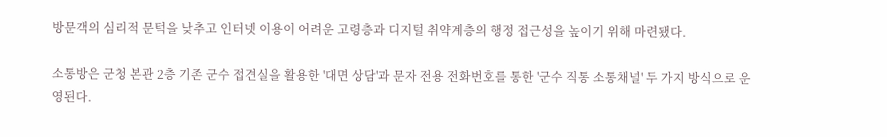방문객의 심리적 문턱을 낮추고 인터넷 이용이 어려운 고령층과 디지털 취약계층의 행정 접근성을 높이기 위해 마련됐다.

소통방은 군청 본관 2층 기존 군수 접견실을 활용한 '대면 상담'과 문자 전용 전화번호를 통한 '군수 직통 소통채널' 두 가지 방식으로 운영된다.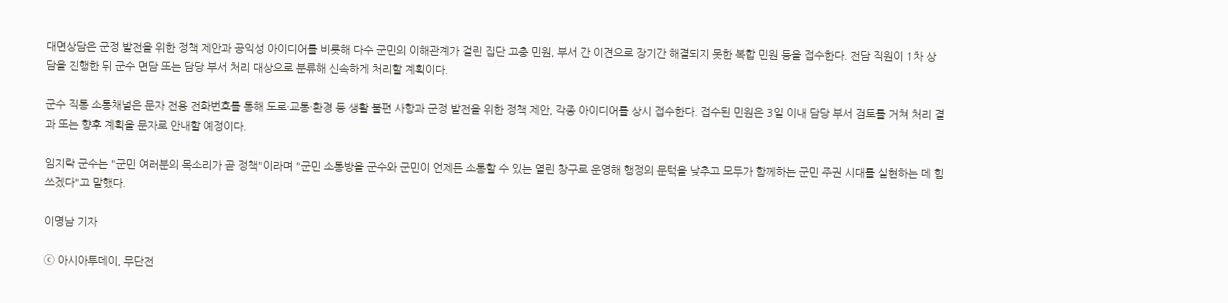대면상담은 군정 발전을 위한 정책 제안과 공익성 아이디어를 비롯해 다수 군민의 이해관계가 걸린 집단 고충 민원, 부서 간 이견으로 장기간 해결되지 못한 복합 민원 등을 접수한다. 전담 직원이 1차 상담을 진행한 뒤 군수 면담 또는 담당 부서 처리 대상으로 분류해 신속하게 처리할 계획이다.

군수 직통 소통채널은 문자 전용 전화번호를 통해 도로·교통·환경 등 생활 불편 사항과 군정 발전을 위한 정책 제안, 각종 아이디어를 상시 접수한다. 접수된 민원은 3일 이내 담당 부서 검토를 거쳐 처리 결과 또는 향후 계획을 문자로 안내할 예정이다.

임지락 군수는 "군민 여러분의 목소리가 곧 정책"이라며 "군민 소통방을 군수와 군민이 언제든 소통할 수 있는 열린 창구로 운영해 행정의 문턱을 낮추고 모두가 함께하는 군민 주권 시대를 실현하는 데 힘쓰겠다"고 말했다.

이명남 기자

ⓒ 아시아투데이, 무단전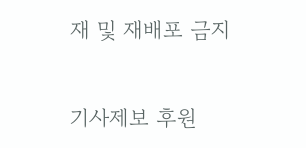재 및 재배포 금지

기사제보 후원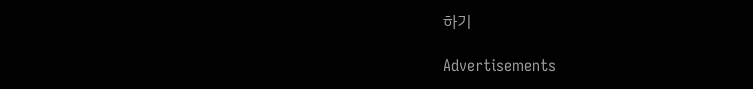하기

Advertisements